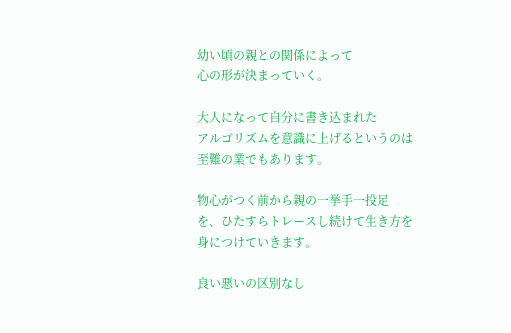幼い頃の親との関係によって
心の形が決まっていく。

大人になって自分に書き込まれた
アルゴリズムを意識に上げるというのは
至難の業でもあります。

物心がつく前から親の一挙手一投足
を、ひたすらトレースし続けて生き方を
身につけていきます。

良い悪いの区別なし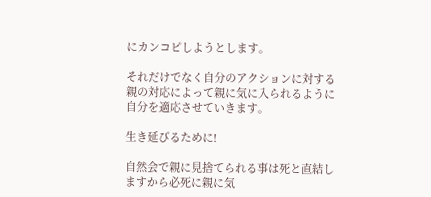にカンコピしようとします。

それだけでなく自分のアクションに対する親の対応によって親に気に入られるように
自分を適応させていきます。

生き延びるために!

自然会で親に見捨てられる事は死と直結しますから必死に親に気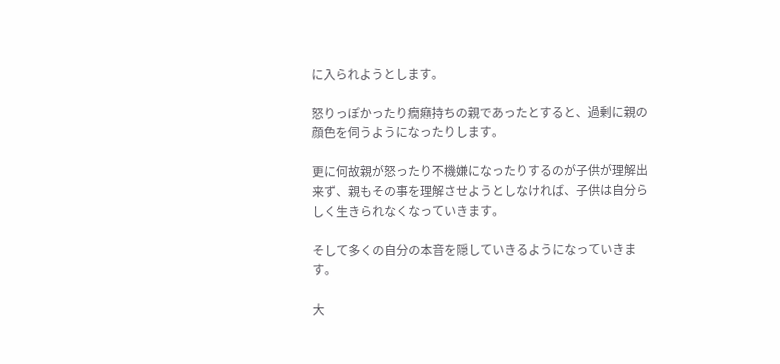に入られようとします。

怒りっぽかったり癇癪持ちの親であったとすると、過剰に親の顔色を伺うようになったりします。

更に何故親が怒ったり不機嫌になったりするのが子供が理解出来ず、親もその事を理解させようとしなければ、子供は自分らしく生きられなくなっていきます。

そして多くの自分の本音を隠していきるようになっていきます。

大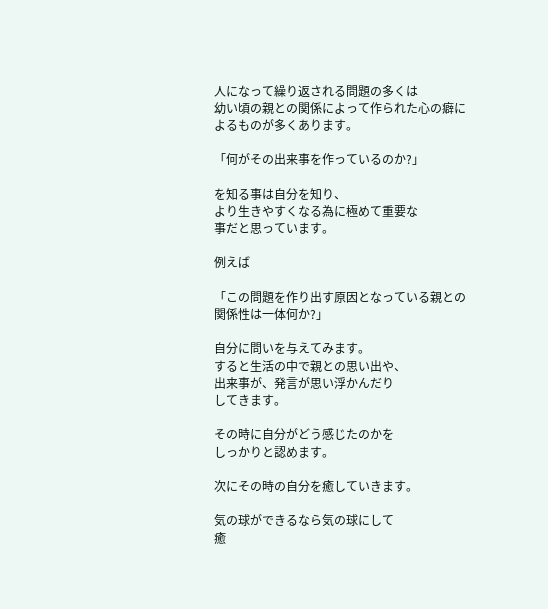人になって繰り返される問題の多くは
幼い頃の親との関係によって作られた心の癖によるものが多くあります。

「何がその出来事を作っているのか?」

を知る事は自分を知り、
より生きやすくなる為に極めて重要な
事だと思っています。

例えば

「この問題を作り出す原因となっている親との関係性は一体何か?」

自分に問いを与えてみます。
すると生活の中で親との思い出や、
出来事が、発言が思い浮かんだり
してきます。

その時に自分がどう感じたのかを
しっかりと認めます。

次にその時の自分を癒していきます。

気の球ができるなら気の球にして
癒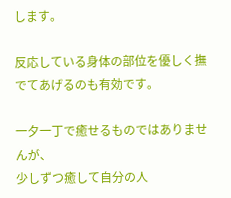します。

反応している身体の部位を優しく撫でてあげるのも有効です。

一夕一丁で癒せるものではありませんが、
少しずつ癒して自分の人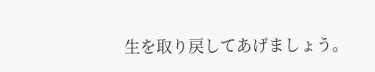生を取り戻してあげましょう。